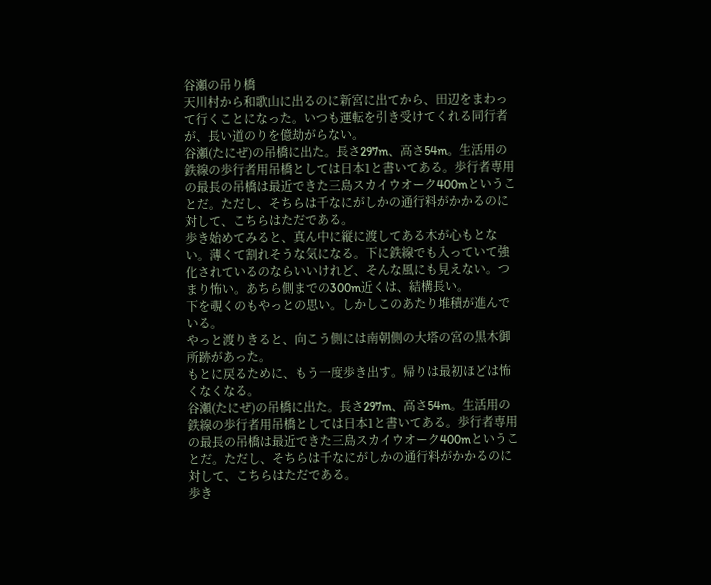谷瀬の吊り橋
天川村から和歌山に出るのに新宮に出てから、田辺をまわって行くことになった。いつも運転を引き受けてくれる同行者が、長い道のりを億劫がらない。
谷瀬(たにぜ)の吊橋に出た。長さ297m、高さ54m。生活用の鉄線の歩行者用吊橋としては日本1と書いてある。歩行者専用の最長の吊橋は最近できた三島スカイウオーク400mということだ。ただし、そちらは千なにがしかの通行料がかかるのに対して、こちらはただである。
歩き始めてみると、真ん中に縦に渡してある木が心もとない。薄くて割れそうな気になる。下に鉄線でも入っていて強化されているのならいいけれど、そんな風にも見えない。つまり怖い。あちら側までの300m近くは、結構長い。
下を覗くのもやっとの思い。しかしこのあたり堆積が進んでいる。
やっと渡りきると、向こう側には南朝側の大塔の宮の黒木御所跡があった。
もとに戻るために、もう一度歩き出す。帰りは最初ほどは怖くなくなる。
谷瀬(たにぜ)の吊橋に出た。長さ297m、高さ54m。生活用の鉄線の歩行者用吊橋としては日本1と書いてある。歩行者専用の最長の吊橋は最近できた三島スカイウオーク400mということだ。ただし、そちらは千なにがしかの通行料がかかるのに対して、こちらはただである。
歩き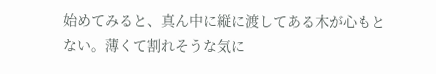始めてみると、真ん中に縦に渡してある木が心もとない。薄くて割れそうな気に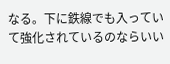なる。下に鉄線でも入っていて強化されているのならいい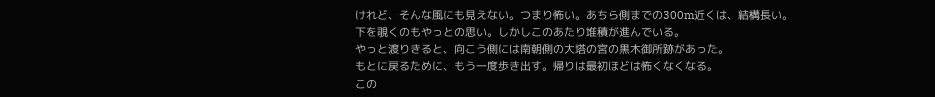けれど、そんな風にも見えない。つまり怖い。あちら側までの300m近くは、結構長い。
下を覗くのもやっとの思い。しかしこのあたり堆積が進んでいる。
やっと渡りきると、向こう側には南朝側の大塔の宮の黒木御所跡があった。
もとに戻るために、もう一度歩き出す。帰りは最初ほどは怖くなくなる。
この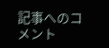記事へのコメント